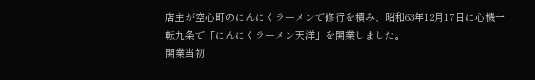店主が空心町のにんにくラーメンで修行を積み、昭和63年12月17日に心機一転九条で「にんにくラーメン天洋」を開業しました。
開業当初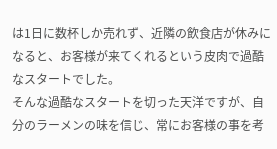は1日に数杯しか売れず、近隣の飲食店が休みになると、お客様が来てくれるという皮肉で過酷なスタートでした。
そんな過酷なスタートを切った天洋ですが、自分のラーメンの味を信じ、常にお客様の事を考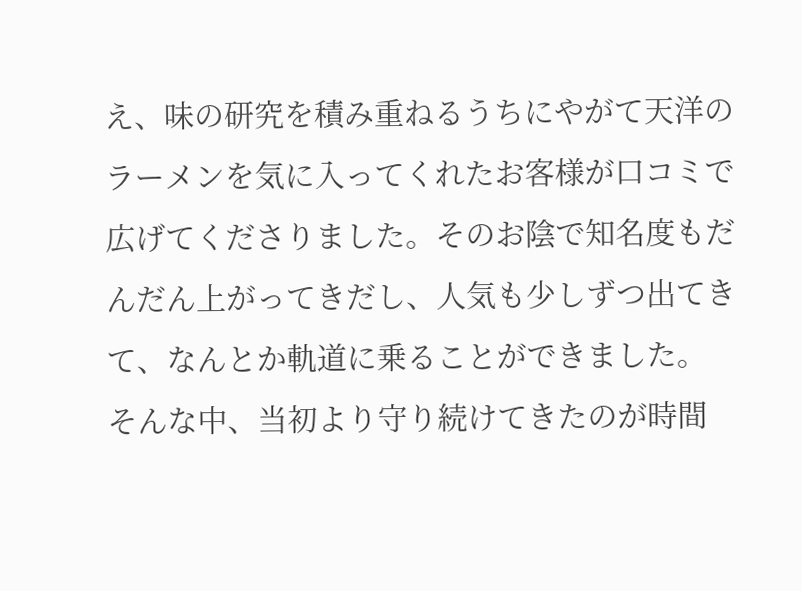え、味の研究を積み重ねるうちにやがて天洋のラーメンを気に入ってくれたお客様が口コミで広げてくださりました。そのお陰で知名度もだんだん上がってきだし、人気も少しずつ出てきて、なんとか軌道に乗ることができました。
そんな中、当初より守り続けてきたのが時間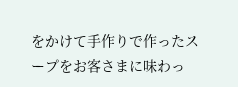をかけて手作りで作ったスープをお客さまに味わっ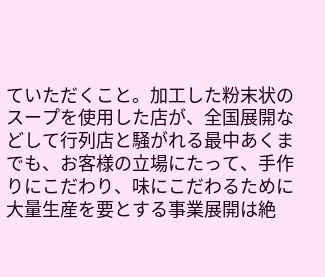ていただくこと。加工した粉末状のスープを使用した店が、全国展開などして行列店と騒がれる最中あくまでも、お客様の立場にたって、手作りにこだわり、味にこだわるために大量生産を要とする事業展開は絶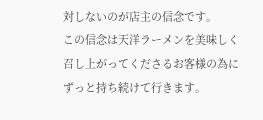対しないのが店主の信念です。
この信念は天洋ラーメンを美味しく召し上がってくださるお客様の為にずっと持ち続けて行きます。